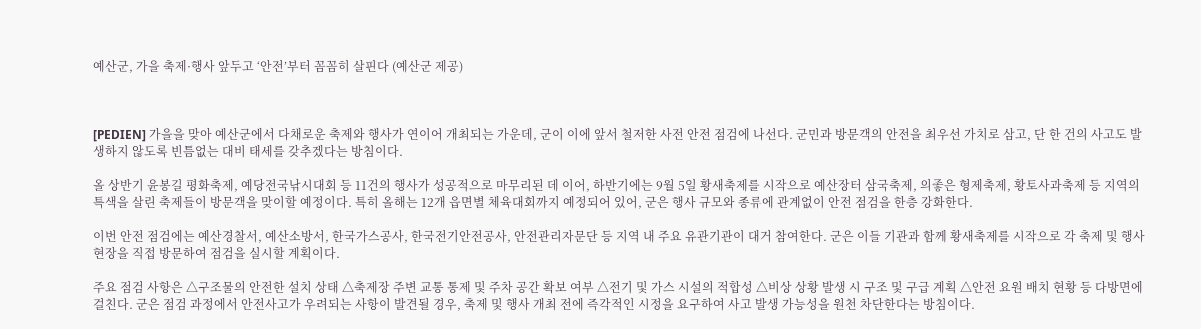예산군, 가을 축제·행사 앞두고 ‘안전’부터 꼼꼼히 살핀다 (예산군 제공)



[PEDIEN] 가을을 맞아 예산군에서 다채로운 축제와 행사가 연이어 개최되는 가운데, 군이 이에 앞서 철저한 사전 안전 점검에 나선다. 군민과 방문객의 안전을 최우선 가치로 삼고, 단 한 건의 사고도 발생하지 않도록 빈틈없는 대비 태세를 갖추겠다는 방침이다.

올 상반기 윤봉길 평화축제, 예당전국낚시대회 등 11건의 행사가 성공적으로 마무리된 데 이어, 하반기에는 9월 5일 황새축제를 시작으로 예산장터 삼국축제, 의좋은 형제축제, 황토사과축제 등 지역의 특색을 살린 축제들이 방문객을 맞이할 예정이다. 특히 올해는 12개 읍면별 체육대회까지 예정되어 있어, 군은 행사 규모와 종류에 관계없이 안전 점검을 한층 강화한다.

이번 안전 점검에는 예산경찰서, 예산소방서, 한국가스공사, 한국전기안전공사, 안전관리자문단 등 지역 내 주요 유관기관이 대거 참여한다. 군은 이들 기관과 함께 황새축제를 시작으로 각 축제 및 행사 현장을 직접 방문하여 점검을 실시할 계획이다.

주요 점검 사항은 △구조물의 안전한 설치 상태 △축제장 주변 교통 통제 및 주차 공간 확보 여부 △전기 및 가스 시설의 적합성 △비상 상황 발생 시 구조 및 구급 계획 △안전 요원 배치 현황 등 다방면에 걸친다. 군은 점검 과정에서 안전사고가 우려되는 사항이 발견될 경우, 축제 및 행사 개최 전에 즉각적인 시정을 요구하여 사고 발생 가능성을 원천 차단한다는 방침이다.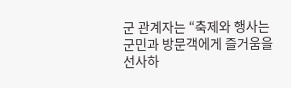군 관계자는 “축제와 행사는 군민과 방문객에게 즐거움을 선사하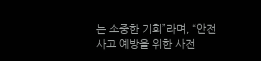는 소중한 기회”라며, “안전사고 예방을 위한 사전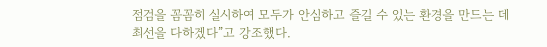점검을 꼼꼼히 실시하여 모두가 안심하고 즐길 수 있는 환경을 만드는 데 최선을 다하겠다”고 강조했다.